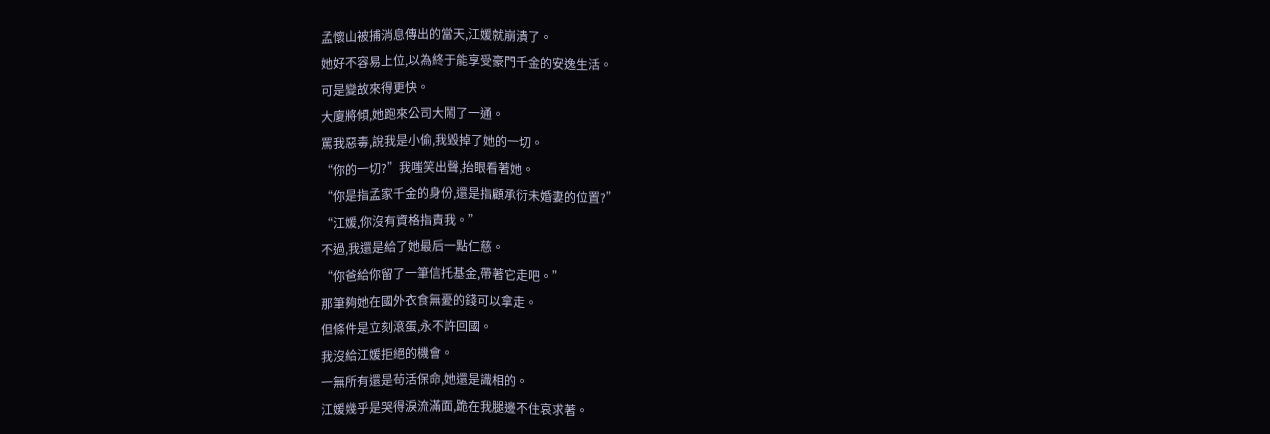孟懷山被捕消息傳出的當天,江媛就崩潰了。
她好不容易上位,以為終于能享受豪門千金的安逸生活。
可是變故來得更快。
大廈將傾,她跑來公司大鬧了一通。
罵我惡毒,說我是小偷,我毀掉了她的一切。
“你的一切?”我嗤笑出聲,抬眼看著她。
“你是指孟家千金的身份,還是指顧承衍未婚妻的位置?”
“江媛,你沒有資格指責我。”
不過,我還是給了她最后一點仁慈。
“你爸給你留了一筆信托基金,帶著它走吧。”
那筆夠她在國外衣食無憂的錢可以拿走。
但條件是立刻滾蛋,永不許回國。
我沒給江媛拒絕的機會。
一無所有還是茍活保命,她還是識相的。
江媛幾乎是哭得淚流滿面,跪在我腿邊不住哀求著。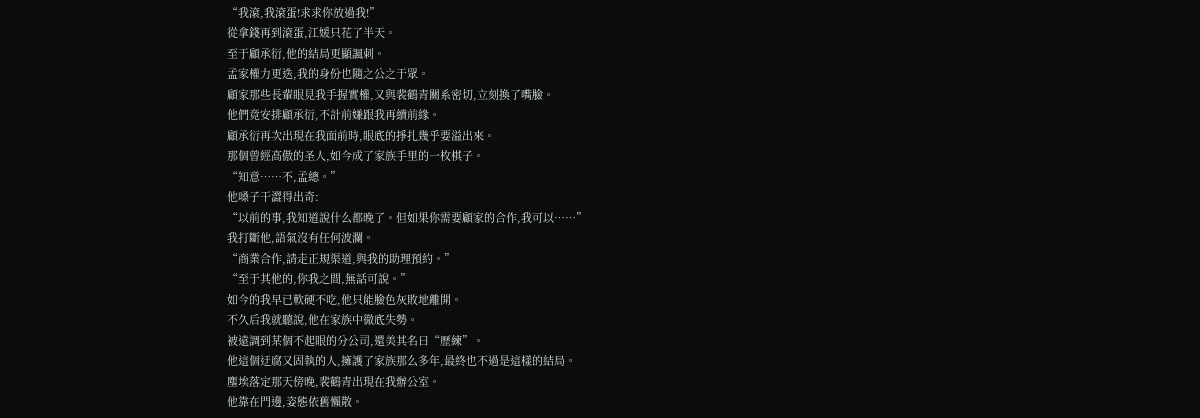“我滾,我滾蛋!求求你放過我!”
從拿錢再到滾蛋,江媛只花了半天。
至于顧承衍,他的結局更顯諷刺。
孟家權力更迭,我的身份也隨之公之于眾。
顧家那些長輩眼見我手握實權,又與裴鶴青關系密切,立刻換了嘴臉。
他們竟安排顧承衍,不計前嫌跟我再續前緣。
顧承衍再次出現在我面前時,眼底的掙扎幾乎要溢出來。
那個曾經高傲的圣人,如今成了家族手里的一枚棋子。
“知意……不,孟總。”
他嗓子干澀得出奇:
“以前的事,我知道說什么都晚了。但如果你需要顧家的合作,我可以……”
我打斷他,語氣沒有任何波瀾。
“商業合作,請走正規渠道,與我的助理預約。”
“至于其他的,你我之間,無話可說。”
如今的我早已軟硬不吃,他只能臉色灰敗地離開。
不久后我就聽說,他在家族中徹底失勢。
被遠調到某個不起眼的分公司,還美其名曰“歷練”。
他這個迂腐又固執的人,擁護了家族那么多年,最終也不過是這樣的結局。
塵埃落定那天傍晚,裴鶴青出現在我辦公室。
他靠在門邊,姿態依舊懶散。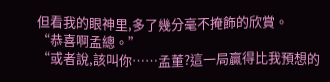但看我的眼神里,多了幾分毫不掩飾的欣賞。
“恭喜啊孟總。”
“或者說,該叫你……孟董?這一局贏得比我預想的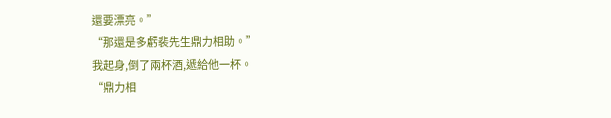還要漂亮。”
“那還是多虧裴先生鼎力相助。”
我起身,倒了兩杯酒,遞給他一杯。
“鼎力相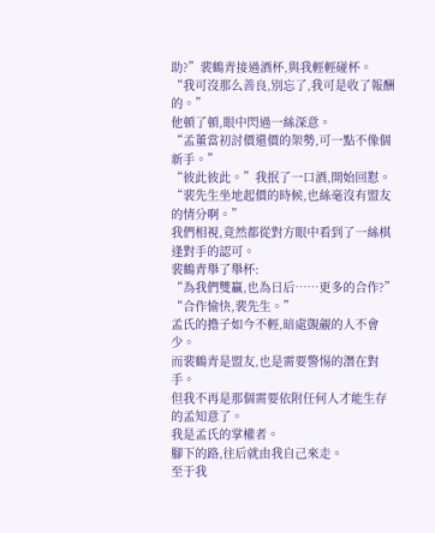助?”裴鶴青接過酒杯,與我輕輕碰杯。
“我可沒那么善良,別忘了,我可是收了報酬的。”
他頓了頓,眼中閃過一絲深意。
“孟董當初討價還價的架勢,可一點不像個新手。”
“彼此彼此。”我抿了一口酒,開始回懟。
“裴先生坐地起價的時候,也絲毫沒有盟友的情分啊。”
我們相視,竟然都從對方眼中看到了一絲棋逢對手的認可。
裴鶴青舉了舉杯:
“為我們雙贏,也為日后……更多的合作?”
“合作愉快,裴先生。”
孟氏的擔子如今不輕,暗處覬覦的人不會少。
而裴鶴青是盟友,也是需要警惕的潛在對手。
但我不再是那個需要依附任何人才能生存的孟知意了。
我是孟氏的掌權者。
腳下的路,往后就由我自己來走。
至于我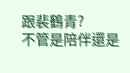跟裴鶴青?
不管是陪伴還是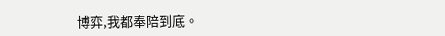博弈,我都奉陪到底。